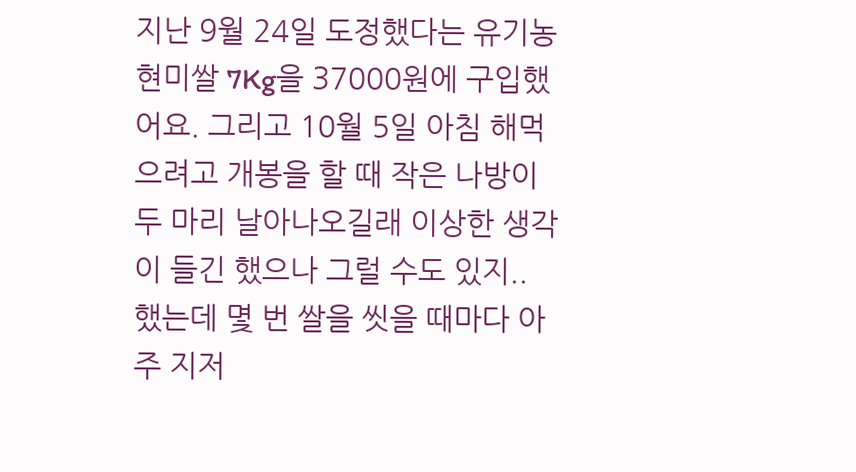지난 9월 24일 도정했다는 유기농현미쌀 7Kg을 37000원에 구입했어요. 그리고 10월 5일 아침 해먹으려고 개봉을 할 때 작은 나방이 두 마리 날아나오길래 이상한 생각이 들긴 했으나 그럴 수도 있지.. 했는데 몇 번 쌀을 씻을 때마다 아주 지저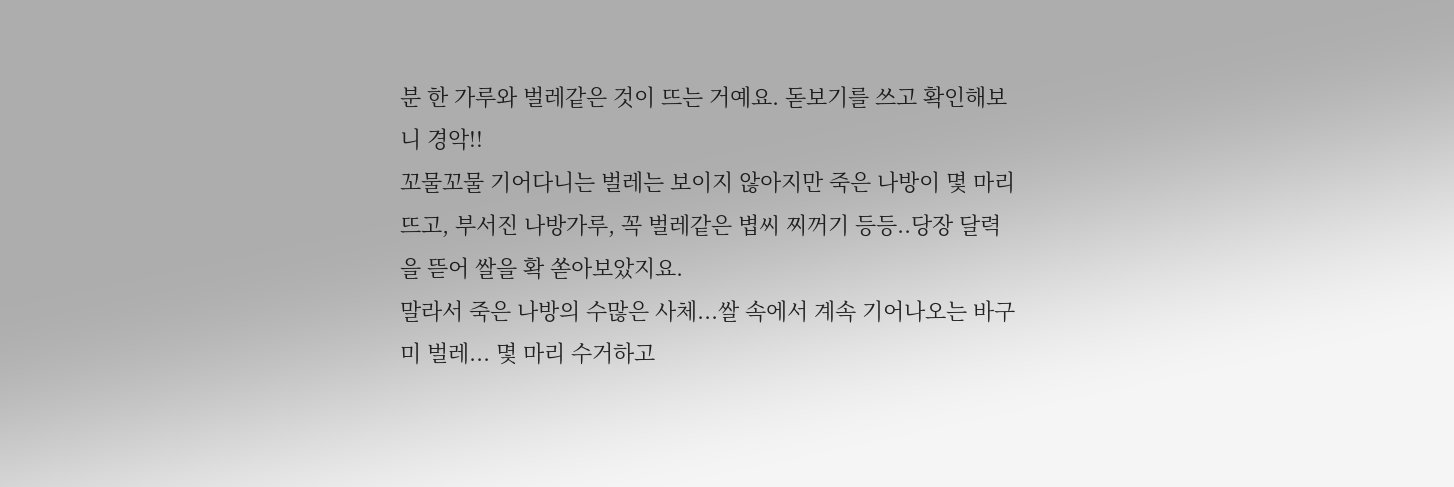분 한 가루와 벌레같은 것이 뜨는 거예요. 돋보기를 쓰고 확인해보니 경악!!
꼬물꼬물 기어다니는 벌레는 보이지 않아지만 죽은 나방이 몇 마리 뜨고, 부서진 나방가루, 꼭 벌레같은 볍씨 찌꺼기 등등..당장 달력을 뜯어 쌀을 확 쏟아보았지요.
말라서 죽은 나방의 수많은 사체...쌀 속에서 계속 기어나오는 바구미 벌레... 몇 마리 수거하고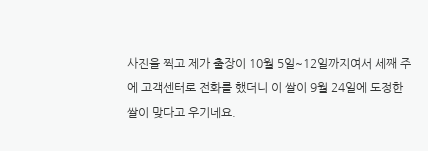사진을 찍고 제가 출장이 10월 5일~12일까지여서 세째 주에 고객센터로 전화를 했더니 이 쌀이 9월 24일에 도정한 쌀이 맞다고 우기네요.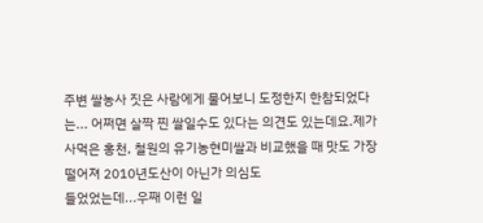주변 쌀농사 짓은 사람에게 물어보니 도정한지 한참되었다는... 어쩌면 살짝 찐 쌀일수도 있다는 의견도 있는데요.제가 사먹은 홍천, 철원의 유기농현미쌀과 비교했을 때 맛도 가장 떨어져 2010년도산이 아닌가 의심도
들었었는데...우째 이런 일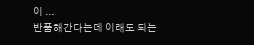이 ...
반품해간다는데 이래도 되는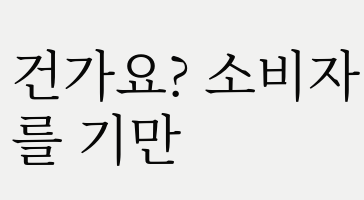건가요? 소비자를 기만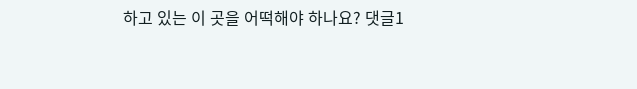하고 있는 이 곳을 어떡해야 하나요? 댓글1